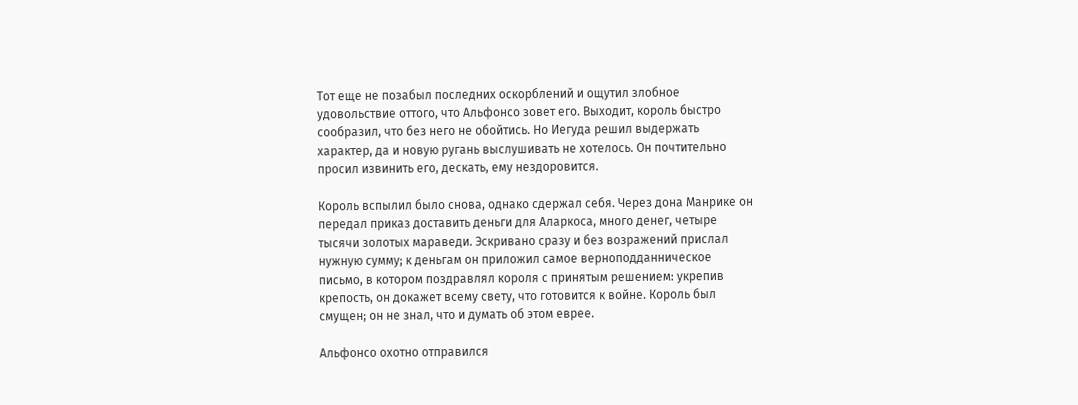Тот еще не позабыл последних оскорблений и ощутил злобное удовольствие оттого, что Альфонсо зовет его. Выходит, король быстро сообразил, что без него не обойтись. Но Иегуда решил выдержать характер, да и новую ругань выслушивать не хотелось. Он почтительно просил извинить его, дескать, ему нездоровится.

Король вспылил было снова, однако сдержал себя. Через дона Манрике он передал приказ доставить деньги для Аларкоса, много денег, четыре тысячи золотых мараведи. Эскривано сразу и без возражений прислал нужную сумму; к деньгам он приложил самое верноподданническое письмо, в котором поздравлял короля с принятым решением: укрепив крепость, он докажет всему свету, что готовится к войне. Король был смущен; он не знал, что и думать об этом еврее.

Альфонсо охотно отправился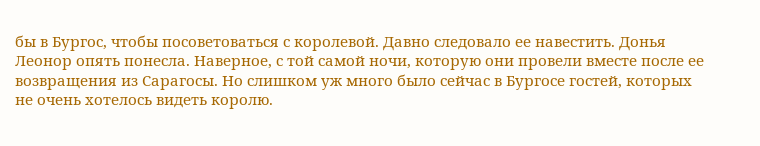бы в Бургос, чтобы посоветоваться с королевой. Давно следовало ее навестить. Донья Леонор опять понесла. Наверное, с той самой ночи, которую они провели вместе после ее возвращения из Сарагосы. Но слишком уж много было сейчас в Бургосе гостей, которых не очень хотелось видеть королю.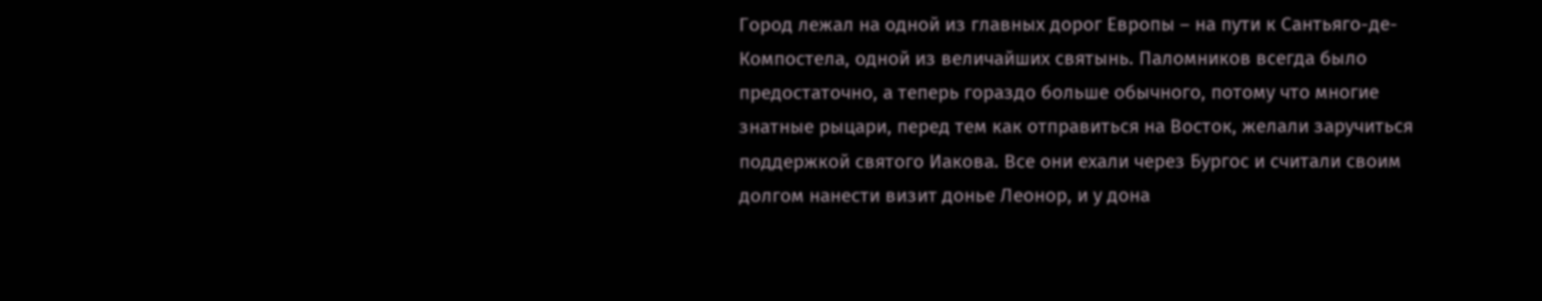Город лежал на одной из главных дорог Европы – на пути к Сантьяго-де-Компостела, одной из величайших святынь. Паломников всегда было предостаточно, а теперь гораздо больше обычного, потому что многие знатные рыцари, перед тем как отправиться на Восток, желали заручиться поддержкой святого Иакова. Все они ехали через Бургос и считали своим долгом нанести визит донье Леонор, и у дона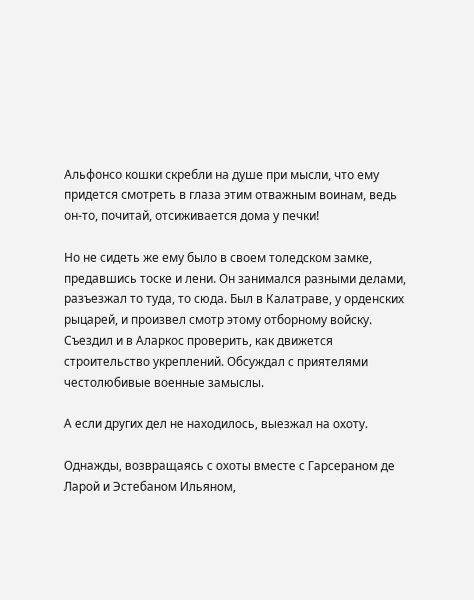Альфонсо кошки скребли на душе при мысли, что ему придется смотреть в глаза этим отважным воинам, ведь он-то, почитай, отсиживается дома у печки!

Но не сидеть же ему было в своем толедском замке, предавшись тоске и лени. Он занимался разными делами, разъезжал то туда, то сюда. Был в Калатраве, у орденских рыцарей, и произвел смотр этому отборному войску. Съездил и в Аларкос проверить, как движется строительство укреплений. Обсуждал с приятелями честолюбивые военные замыслы.

А если других дел не находилось, выезжал на охоту.

Однажды, возвращаясь с охоты вместе с Гарсераном де Ларой и Эстебаном Ильяном,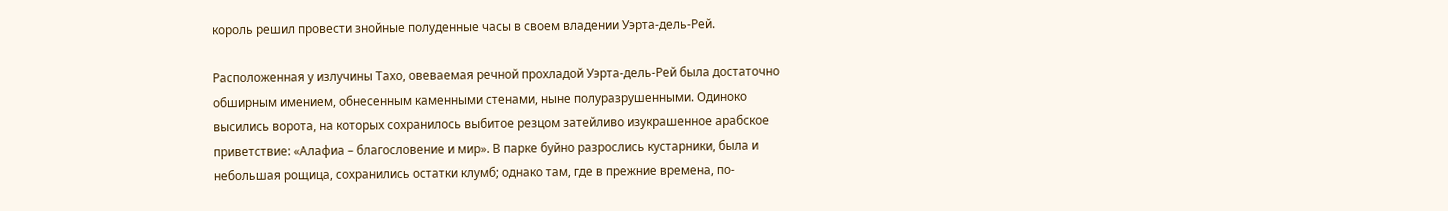король решил провести знойные полуденные часы в своем владении Уэрта-дель-Рей.

Расположенная у излучины Тахо, овеваемая речной прохладой Уэрта-дель-Рей была достаточно обширным имением, обнесенным каменными стенами, ныне полуразрушенными. Одиноко высились ворота, на которых сохранилось выбитое резцом затейливо изукрашенное арабское приветствие: «Алафиа – благословение и мир». В парке буйно разрослись кустарники, была и небольшая рощица, сохранились остатки клумб; однако там, где в прежние времена, по-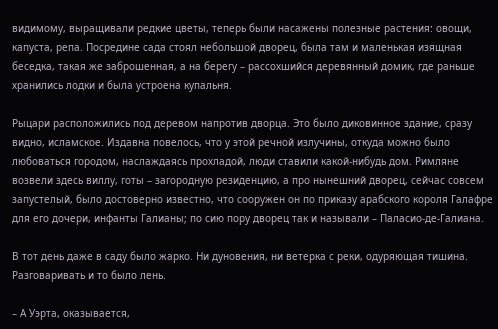видимому, выращивали редкие цветы, теперь были насажены полезные растения: овощи, капуста, репа. Посредине сада стоял небольшой дворец, была там и маленькая изящная беседка, такая же заброшенная, а на берегу – рассохшийся деревянный домик, где раньше хранились лодки и была устроена купальня.

Рыцари расположились под деревом напротив дворца. Это было диковинное здание, сразу видно, исламское. Издавна повелось, что у этой речной излучины, откуда можно было любоваться городом, наслаждаясь прохладой, люди ставили какой-нибудь дом. Римляне возвели здесь виллу, готы – загородную резиденцию, а про нынешний дворец, сейчас совсем запустелый, было достоверно известно, что сооружен он по приказу арабского короля Галафре для его дочери, инфанты Галианы; по сию пору дворец так и называли – Паласио-де-Галиана.

В тот день даже в саду было жарко. Ни дуновения, ни ветерка с реки, одуряющая тишина. Разговаривать и то было лень.

– А Уэрта, оказывается,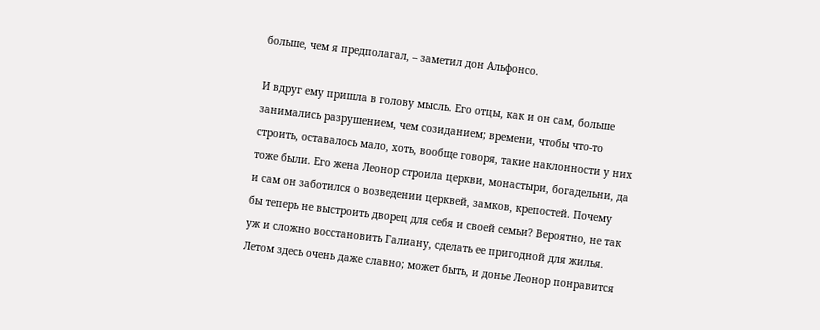больше, чем я предполагал, – заметил дон Альфонсо.

И вдруг ему пришла в голову мысль. Его отцы, как и он сам, больше занимались разрушением, чем созиданием; времени, чтобы что-то строить, оставалось мало, хоть, вообще говоря, такие наклонности у них тоже были. Его жена Леонор строила церкви, монастыри, богадельни, да и сам он заботился о возведении церквей, замков, крепостей. Почему бы теперь не выстроить дворец для себя и своей семьи? Вероятно, не так уж и сложно восстановить Галиану, сделать ее пригодной для жилья. Летом здесь очень даже славно; может быть, и донье Леонор понравится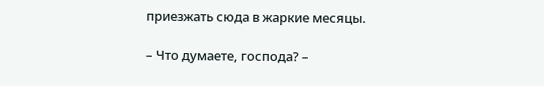приезжать сюда в жаркие месяцы.

– Что думаете, господа? –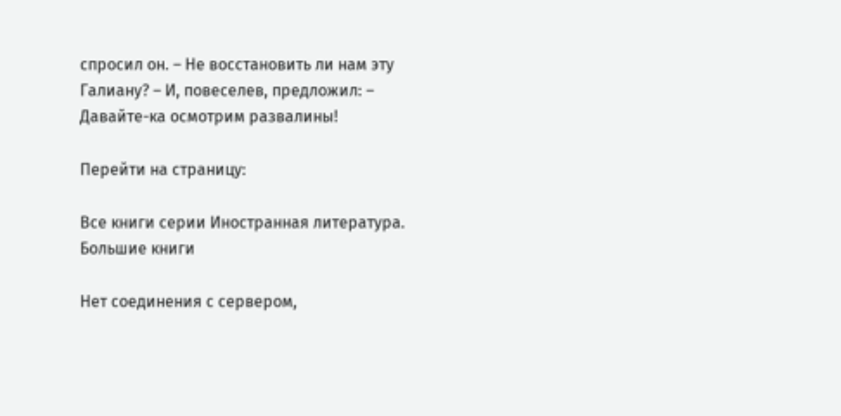спросил он. – Не восстановить ли нам эту Галиану? – И, повеселев, предложил: – Давайте-ка осмотрим развалины!

Перейти на страницу:

Все книги серии Иностранная литература. Большие книги

Нет соединения с сервером,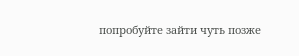попробуйте зайти чуть позже